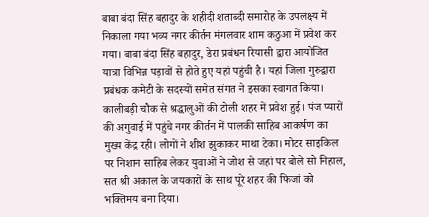बाबा बंदा सिंह बहादुर के शहीदी शताब्दी समारोह के उपलक्ष्य में निकाला गया भव्य नगर कीर्तन मंगलवार शाम कठुआ में प्रवेश कर गया। बाबा बंदा सिंह बहादुर, डेरा प्रबंधन रियासी द्वारा आयोजित यात्रा विभिन्न पड़ावों से होते हुए यहां पहुंची है। यहां जिला गुरुद्वारा प्रबंधक कमेटी के सदस्यों समेत संगत ने इसका स्वागत किया।
कालीबड़ी चौक से श्रद्धालुओं की टोली शहर में प्रवेश हुई। पंज प्यारों की अगुवाई में पहुंचे नगर कीर्तन में पालकी साहिब आकर्षण का मुख्य केंद्र रही। लोगों ने शीश झुकाकर माथा टेका। मोटर साइकिल पर निशान साहिब लेकर युवाओं ने जोश से जहां पर बोले सो निहाल, सत श्री अकाल के जयकारों के साथ पूरे शहर की फिजां को भक्तिमय बना दिया।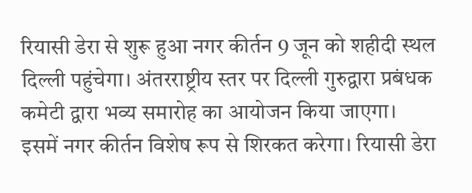रियासी डेरा से शुरू हुआ नगर कीर्तन 9 जून को शहीदी स्थल दिल्ली पहुंचेगा। अंतरराष्ट्रीय स्तर पर दिल्ली गुरुद्वारा प्रबंधक कमेटी द्वारा भव्य समारोह का आयोजन किया जाएगा।
इसमें नगर कीर्तन विशेष रूप से शिरकत करेगा। रियासी डेरा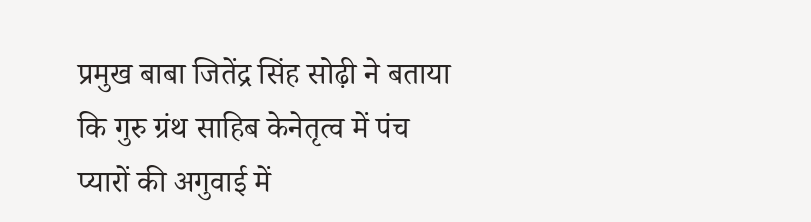प्रमुख बाबा जितेंद्र सिंह सोढ़ी ने बताया कि गुरु ग्रंथ साहिब केनेतृत्व में पंच प्यारों की अगुवाई में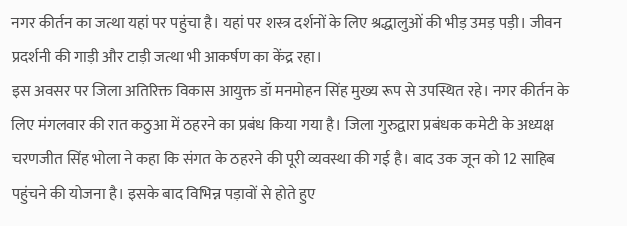नगर कीर्तन का जत्था यहां पर पहुंचा है। यहां पर शस्त्र दर्शनों के लिए श्रद्धालुओं की भीड़ उमड़ पड़ी। जीवन प्रदर्शनी की गाड़ी और टाड़ी जत्था भी आकर्षण का केंद्र रहा।
इस अवसर पर जिला अतिरिक्त विकास आयुक्त डॉ मनमोहन सिंह मुख्य रूप से उपस्थित रहे। नगर कीर्तन के लिए मंगलवार की रात कठुआ में ठहरने का प्रबंध किया गया है। जिला गुरुद्वारा प्रबंधक कमेटी के अध्यक्ष चरणजीत सिंह भोला ने कहा कि संगत के ठहरने की पूरी व्यवस्था की गई है। बाद उक जून को 12 साहिब पहुंचने की योजना है। इसके बाद विभिन्न पड़ावों से होते हुए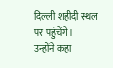दिल्ली शहीदी स्थल पर पहुंचेंगे।
उन्होंने कहा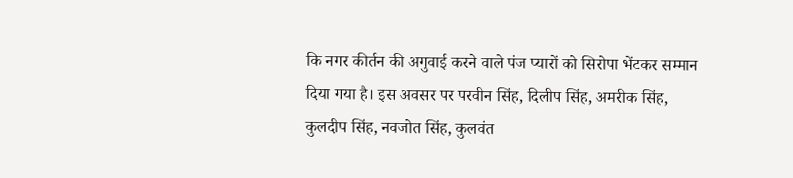कि नगर कीर्तन की अगुवाई करने वाले पंज प्यारों को सिरोपा भेंटकर सम्मान दिया गया है। इस अवसर पर परवीन सिंह, दिलीप सिंह, अमरीक सिंह, कुलदीप सिंह, नवजोत सिंह, कुलवंत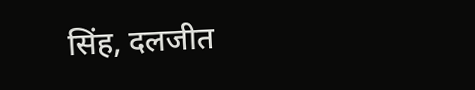सिंह, दलजीत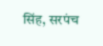सिंह, सरपंच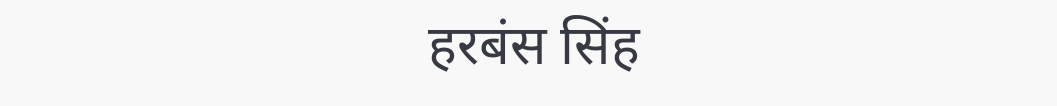हरबंस सिंह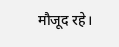मौजूद रहे।